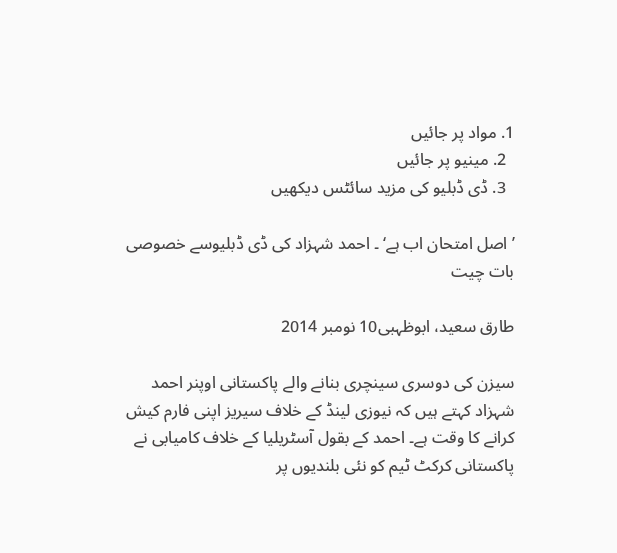1. مواد پر جائیں
  2. مینیو پر جائیں
  3. ڈی ڈبلیو کی مزید سائٹس دیکھیں

’ اصل امتحان اب ہے‘ ۔ احمد شہزاد کی ڈی ڈبلیوسے خصوصی بات چیت

طارق سعید، ابوظہبی10 نومبر 2014

سیزن کی دوسری سینچری بنانے والے پاکستانی اوپنر احمد شہزاد کہتے ہیں کہ نیوزی لینڈ کے خلاف سیریز اپنی فارم کیش کرانے کا وقت ہے۔ احمد کے بقول آسٹریلیا کے خلاف کامیابی نے پاکستانی کرکٹ ٹیم کو نئی بلندیوں پر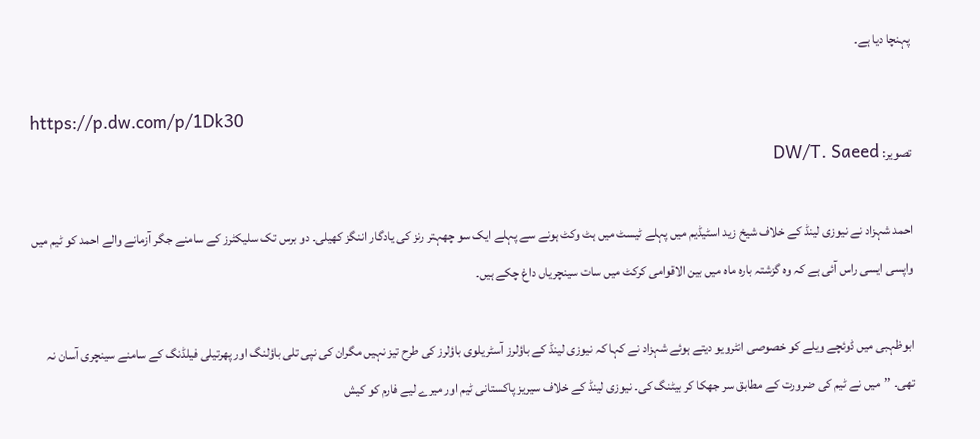پہنچا دیا ہے۔

https://p.dw.com/p/1Dk30
تصویر: DW/T. Saeed

احمد شہزاد نے نیوزی لینڈ کے خلاف شیخ زید اسٹیڈیم میں پہلے ٹیسٹ میں ہٹ وکٹ ہونے سے پہلے ایک سو چھہتر رنز کی یادگار اننگز کھیلی۔ دو برس تک سلیکٹرز کے سامنے جگر آزمانے والے احمد کو ٹیم میں واپسی ایسی راس آئی ہے کہ وہ گزشتہ بارہ ماہ میں بین الاقوامی کرکٹ میں سات سینچریاں داغ چکے ہیں۔

ابوظہبی میں ڈوئچے ویلے کو خصوصی انٹرویو دیتے ہوئے شہزاد نے کہا کہ نیوزی لینڈ کے باؤلرز آسٹریلوی باؤلرز کی طرح تیز نہیں مگران کی نپی تلی باؤلنگ اور پھرتیلی فیلڈنگ کے سامنے سینچری آسان نہ تھی۔ ’’میں نے ٹیم کی ضرورت کے مطابق سر جھکا کر بیٹنگ کی۔ نیوزی لینڈ کے خلاف سیریز پاکستانی ٹیم اور میرے لیے فارم کو کیش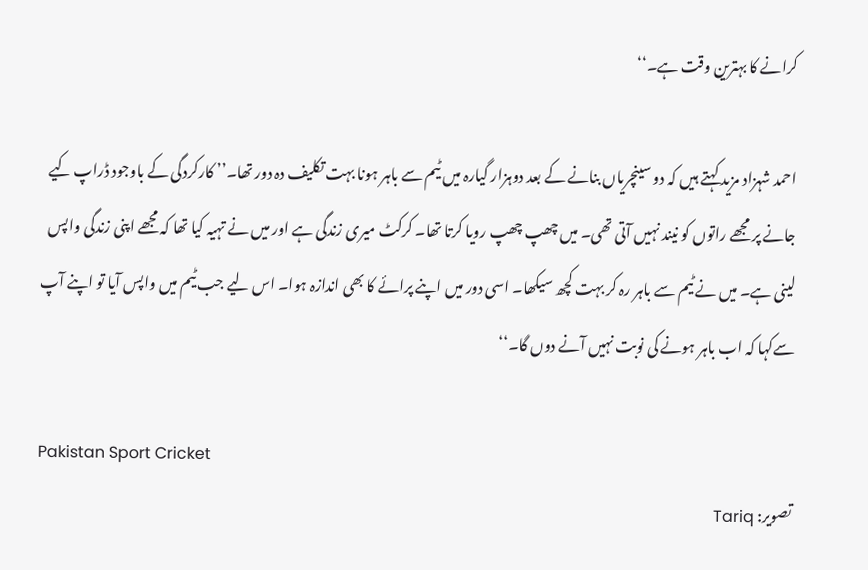کرانے کا بہترین وقت ہے۔‘‘

احمد شہزاد مزید کہتے ہیں کہ دو سینچریاں بنانے کے بعد دوہزار گیارہ میں ٹیم سے باہر ہونا بہت تکلیف دہ دور تھا۔’’ کارکردگی کے باوجود ڈراپ کیے جانے پر مجھے راتوں کو نیند نہیں آتی تھی۔ میں چھپ چھپ رویا کرتا تھا۔ کرکٹ میری زندگی ہے اور میں نے تہیہ کیا تھا کہ مجھے اپنی زندگی واپس لینی ہے۔ میں نے ٹیم سے باہر رہ کر بہت کچھ سیکھا۔ اسی دور میں اپنے پرائے کا بھی اندازہ ہوا۔ اس لیے جب ٹیم میں واپس آیا تو اپنے آپ سےکہا کہ اب باہر ہونے کی نوبت نہیں آنے دوں گا۔‘‘

Pakistan Sport Cricket
تصویر: Tariq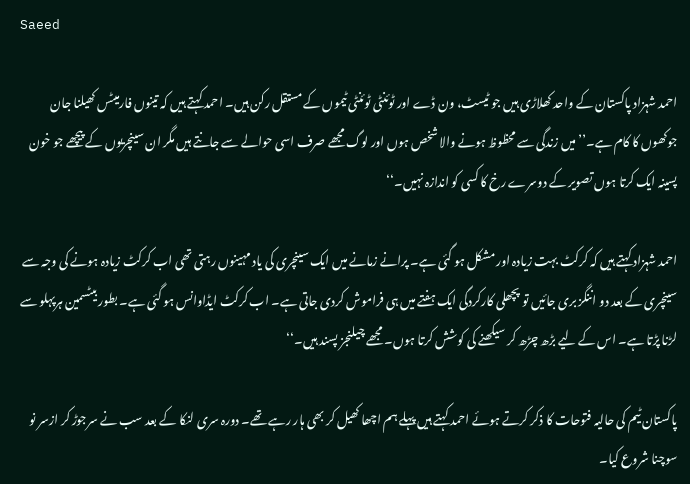Saeed

احمد شہزاد پاکستان کے واحد کھلاڑی ہیں جو ٹیسٹ، ون ڈے اور ٹوئنٹی ٹوئنٹی ٹیموں کے مستقل رکن ہیں۔ احمد کہتے ہیں کہ تینوں فارمیٹس کھیلنا جان جوکھوں کا کام ہے۔’’میں زندگی سے محظوظ ہونے والا شخص ہوں اور لوگ مجھے صرف اسی حوالے سے جانتے ہیں مگر ان سینچریوں کے پیچھے جو خون پسینہ ایک کرتا ہوں تصویر کے دوسرے رخ کا کسی کو اندازہ نہیں۔‘‘

احمد شہزاد کہتے ہیں کہ کرکٹ بہت زیادہ اور مشکل ہو گئی ہے۔ پرانے زمانے میں ایک سینچری کی یاد مہینوں رہتی تھی اب کرکٹ زیادہ ہونے کی وجہ سے سینچری کے بعد دو اننگز بری جائیں تو پچھلی کارکردگی ایک ہفتے میں ہی فراموش کردی جاتی ہے۔ اب کرکٹ ایڈاوانس ہو گئی ہے۔ بطور بیٹسمین ہرپہلو سے لڑنا پڑتا ہے۔ اس کے لیے بڑھ چڑھ کر سیکھنے کی کوشش کرتا ہوں۔ مجھے چیلنجز پسند ہیں۔‘‘

پاکستان ٹیم کی حالیہ فتوحات کا ذکر کرتے ہوئے احمد کہتے ہیں پہلے ہم اچھا کھیل کر بھی ہار رہے تھے۔ دورہ سری لنکا کے بعد سب نے سرجوڑ کر ازسر نو سوچنا شروع کیا۔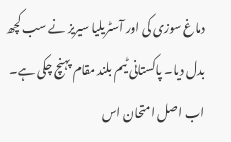دماغ سوزی کی اور آسٹریلیا سیریز نے سب کچھ بدل دیا۔ پاکستانی ٹیم بلند مقام پہنچ چکی ہے۔ اب اصل امتحان اس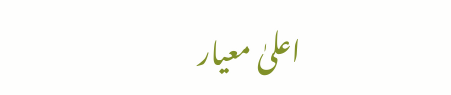اعلیٰ معیار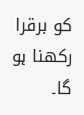کو برقرا رکھنا ہو گا۔